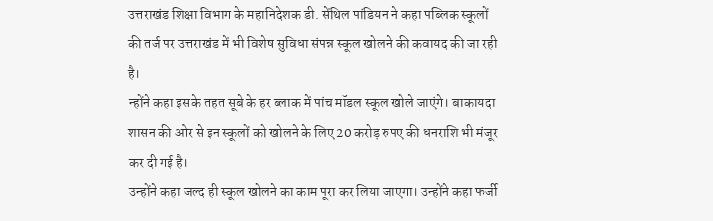उत्तराखंड शिक्षा विभाग के महानिदेशक डी. सेंथिल पांडियन ने कहा पब्लिक स्कूलों की तर्ज पर उत्तराखंड में भी विशेष सुविधा संपन्न स्कूल खोलने की कवायद की जा रही है।
न्होंने कहा इसके तहत सूबे के हर ब्लाक में पांच मॉडल स्कूल खोले जाएंगे। बाकायदा शासन की ओर से इन स्कूलों को खोलने के लिए 20 करोड़ रुपए की धनराशि भी मंजूर कर दी गई है।
उन्होंने कहा जल्द ही स्कूल खोलने का काम पूरा कर लिया जाएगा। उन्होंने कहा फर्जी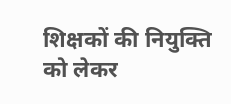शिक्षकों की नियुक्ति को लेकर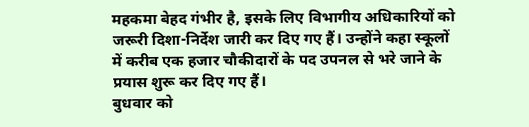महकमा बेहद गंभीर है, इसके लिए विभागीय अधिकारियों को जरूरी दिशा-निर्देश जारी कर दिए गए हैं। उन्होंने कहा स्कूलों में करीब एक हजार चौकीदारों के पद उपनल से भरे जाने के प्रयास शुरू कर दिए गए हैं।
बुधवार को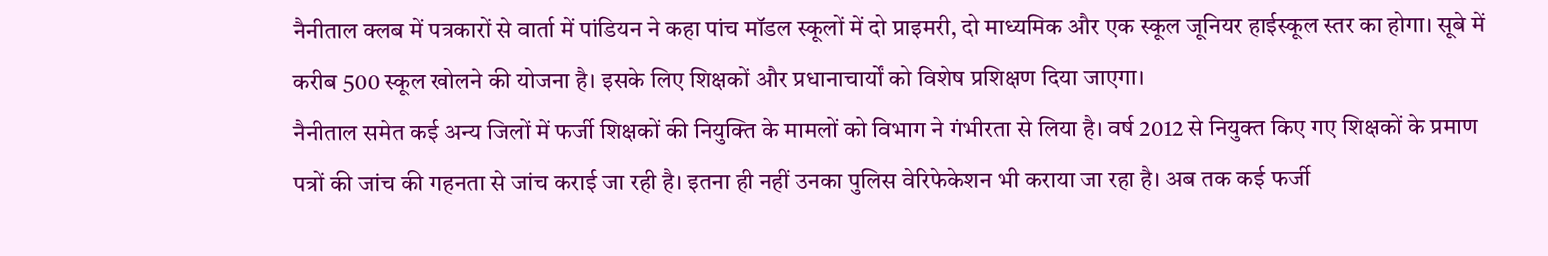नैनीताल क्लब में पत्रकारों से वार्ता में पांडियन ने कहा पांच मॉडल स्कूलों में दो प्राइमरी, दो माध्यमिक और एक स्कूल जूनियर हाईस्कूल स्तर का होगा। सूबे में करीब 500 स्कूल खोलने की योजना है। इसके लिए शिक्षकों और प्रधानाचार्यों को विशेष प्रशिक्षण दिया जाएगा।
नैनीताल समेत कई अन्य जिलों में फर्जी शिक्षकों की नियुक्ति के मामलों को विभाग ने गंभीरता से लिया है। वर्ष 2012 से नियुक्त किए गए शिक्षकों के प्रमाण पत्रों की जांच की गहनता से जांच कराई जा रही है। इतना ही नहीं उनका पुलिस वेरिफेकेशन भी कराया जा रहा है। अब तक कई फर्जी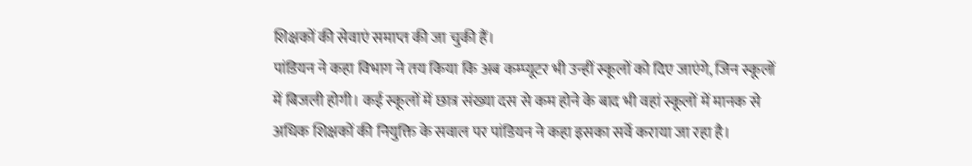शिक्षकों की सेवाएं समाप्त की जा चुकी हैं।
पांडियन ने कहा विभाग ने तय किया कि अब कम्प्यूटर भी उन्हीं स्कूलों को दिए जाएंगे, जिन स्कूलों में बिजली होगी। कई स्कूलों में छात्र संख्या दस से कम होने के बाद भी वहां स्कूलों में मानक से अधिक शिक्षकों की नियुक्ति के सवाल पर पांडियन ने कहा इसका सर्वे कराया जा रहा है।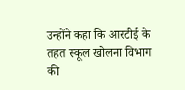उन्होंने कहा कि आरटीई के तहत स्कूल खोलना विभाग की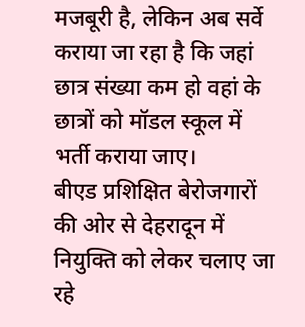मजबूरी है, लेकिन अब सर्वे कराया जा रहा है कि जहां छात्र संख्या कम हो वहां के छात्रों को मॉडल स्कूल में भर्ती कराया जाए।
बीएड प्रशिक्षित बेरोजगारों की ओर से देहरादून में नियुक्ति को लेकर चलाए जा रहे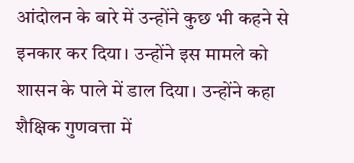आंदोलन के बारे में उन्होंने कुछ भी कहने से इनकार कर दिया। उन्होंने इस मामले को शासन के पाले में डाल दिया। उन्होंने कहा शैक्षिक गुणवत्ता में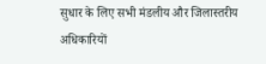सुधार के लिए सभी मंडलीय और जिलास्तरीय अधिकारियों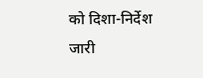को दिशा-निर्देश जारी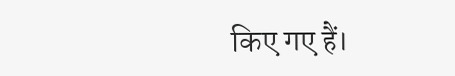किए गए हैं।